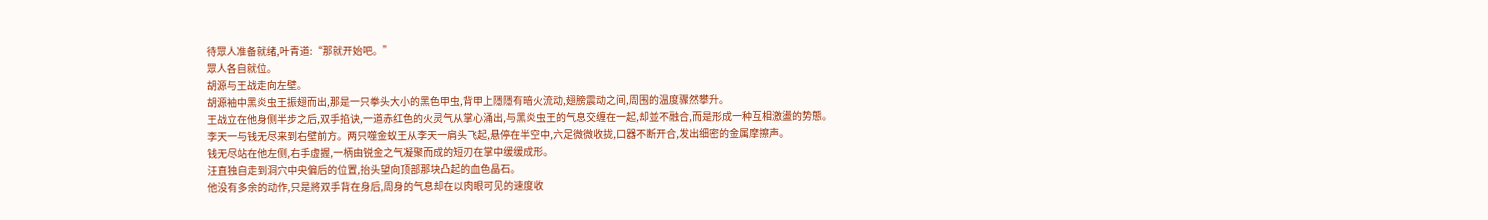待眾人准备就绪,叶青道:“那就开始吧。”
眾人各自就位。
胡源与王战走向左壁。
胡源袖中黑炎虫王振翅而出,那是一只拳头大小的黑色甲虫,背甲上隱隱有暗火流动,翅膀震动之间,周围的温度骤然攀升。
王战立在他身侧半步之后,双手掐诀,一道赤红色的火灵气从掌心涌出,与黑炎虫王的气息交缠在一起,却並不融合,而是形成一种互相激盪的势態。
李天一与钱无尽来到右壁前方。两只噬金蚁王从李天一肩头飞起,悬停在半空中,六足微微收拢,口器不断开合,发出细密的金属摩擦声。
钱无尽站在他左侧,右手虚握,一柄由锐金之气凝聚而成的短刃在掌中缓缓成形。
汪直独自走到洞穴中央偏后的位置,抬头望向顶部那块凸起的血色晶石。
他没有多余的动作,只是將双手背在身后,周身的气息却在以肉眼可见的速度收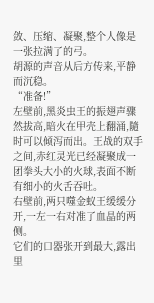敛、压缩、凝聚,整个人像是一张拉满了的弓。
胡源的声音从后方传来,平静而沉稳。
“准备!”
左壁前,黑炎虫王的振翅声骤然拔高,暗火在甲壳上翻涌,隨时可以倾泻而出。王战的双手之间,赤红灵光已经凝聚成一团拳头大小的火球,表面不断有细小的火舌吞吐。
右壁前,两只噬金蚁王缓缓分开,一左一右对准了血晶的两侧。
它们的口器张开到最大,露出里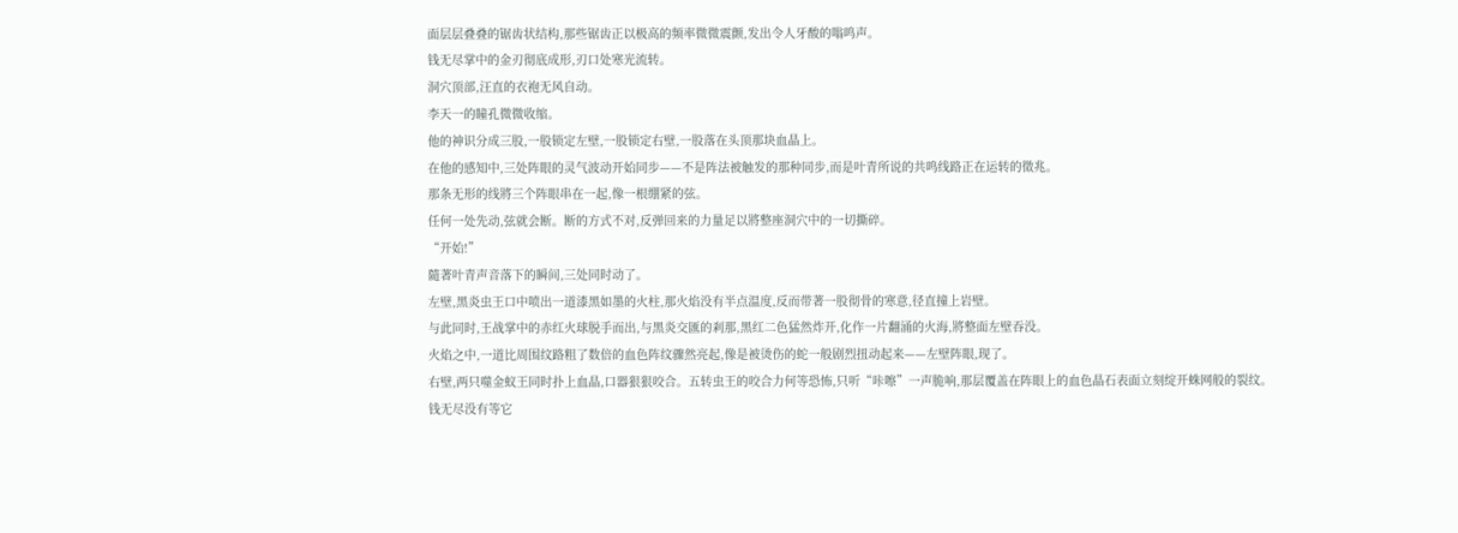面层层叠叠的锯齿状结构,那些锯齿正以极高的频率微微震颤,发出令人牙酸的嗡鸣声。
钱无尽掌中的金刃彻底成形,刃口处寒光流转。
洞穴顶部,汪直的衣袍无风自动。
李天一的瞳孔微微收缩。
他的神识分成三股,一股锁定左壁,一股锁定右壁,一股落在头顶那块血晶上。
在他的感知中,三处阵眼的灵气波动开始同步——不是阵法被触发的那种同步,而是叶青所说的共鸣线路正在运转的徵兆。
那条无形的线將三个阵眼串在一起,像一根绷紧的弦。
任何一处先动,弦就会断。断的方式不对,反弹回来的力量足以將整座洞穴中的一切撕碎。
“开始!”
隨著叶青声音落下的瞬间,三处同时动了。
左壁,黑炎虫王口中喷出一道漆黑如墨的火柱,那火焰没有半点温度,反而带著一股彻骨的寒意,径直撞上岩壁。
与此同时,王战掌中的赤红火球脱手而出,与黑炎交匯的剎那,黑红二色猛然炸开,化作一片翻涌的火海,將整面左壁吞没。
火焰之中,一道比周围纹路粗了数倍的血色阵纹骤然亮起,像是被烫伤的蛇一般剧烈扭动起来——左壁阵眼,现了。
右壁,两只噬金蚁王同时扑上血晶,口器狠狠咬合。五转虫王的咬合力何等恐怖,只听“咔嚓”一声脆响,那层覆盖在阵眼上的血色晶石表面立刻绽开蛛网般的裂纹。
钱无尽没有等它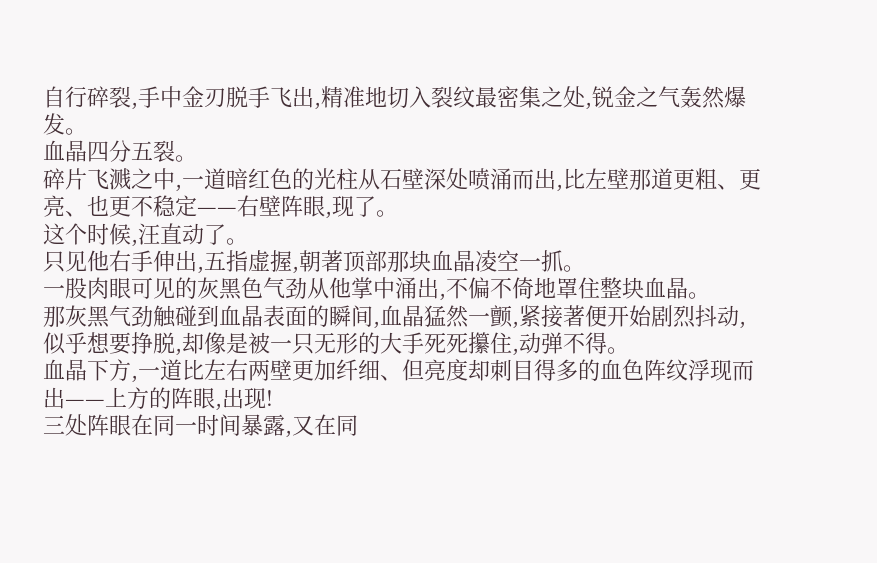自行碎裂,手中金刃脱手飞出,精准地切入裂纹最密集之处,锐金之气轰然爆发。
血晶四分五裂。
碎片飞溅之中,一道暗红色的光柱从石壁深处喷涌而出,比左壁那道更粗、更亮、也更不稳定——右壁阵眼,现了。
这个时候,汪直动了。
只见他右手伸出,五指虚握,朝著顶部那块血晶凌空一抓。
一股肉眼可见的灰黑色气劲从他掌中涌出,不偏不倚地罩住整块血晶。
那灰黑气劲触碰到血晶表面的瞬间,血晶猛然一颤,紧接著便开始剧烈抖动,似乎想要挣脱,却像是被一只无形的大手死死攥住,动弹不得。
血晶下方,一道比左右两壁更加纤细、但亮度却刺目得多的血色阵纹浮现而出——上方的阵眼,出现!
三处阵眼在同一时间暴露,又在同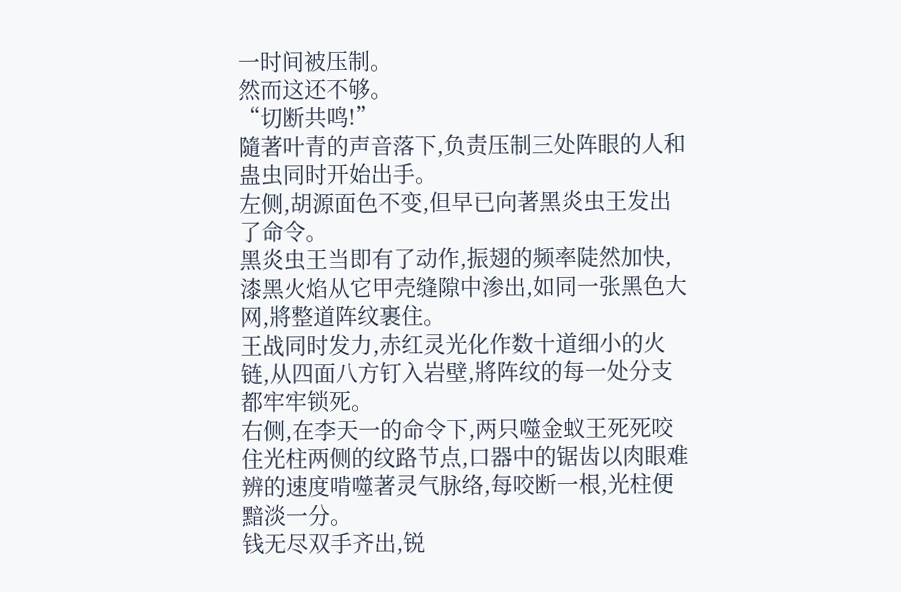一时间被压制。
然而这还不够。
“切断共鸣!”
隨著叶青的声音落下,负责压制三处阵眼的人和蛊虫同时开始出手。
左侧,胡源面色不变,但早已向著黑炎虫王发出了命令。
黑炎虫王当即有了动作,振翅的频率陡然加快,漆黑火焰从它甲壳缝隙中渗出,如同一张黑色大网,將整道阵纹裹住。
王战同时发力,赤红灵光化作数十道细小的火链,从四面八方钉入岩壁,將阵纹的每一处分支都牢牢锁死。
右侧,在李天一的命令下,两只噬金蚁王死死咬住光柱两侧的纹路节点,口器中的锯齿以肉眼难辨的速度啃噬著灵气脉络,每咬断一根,光柱便黯淡一分。
钱无尽双手齐出,锐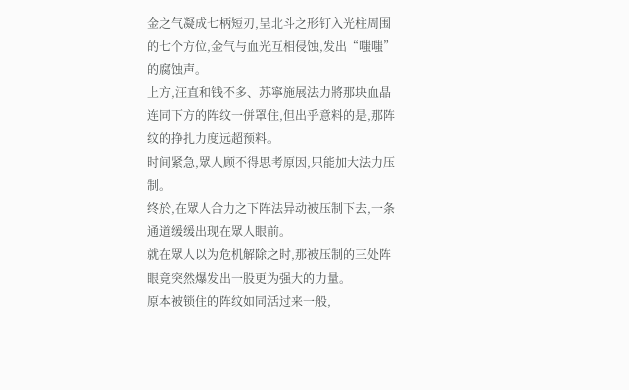金之气凝成七柄短刃,呈北斗之形钉入光柱周围的七个方位,金气与血光互相侵蚀,发出“嗤嗤”的腐蚀声。
上方,汪直和钱不多、苏寧施展法力將那块血晶连同下方的阵纹一併罩住,但出乎意料的是,那阵纹的挣扎力度远超预料。
时间紧急,眾人顾不得思考原因,只能加大法力压制。
终於,在眾人合力之下阵法异动被压制下去,一条通道缓缓出现在眾人眼前。
就在眾人以为危机解除之时,那被压制的三处阵眼竟突然爆发出一股更为强大的力量。
原本被锁住的阵纹如同活过来一般,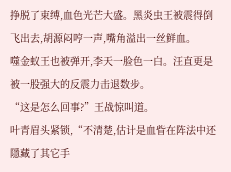挣脱了束缚,血色光芒大盛。黑炎虫王被震得倒飞出去,胡源闷哼一声,嘴角溢出一丝鲜血。
噬金蚁王也被弹开,李天一脸色一白。汪直更是被一股强大的反震力击退数步。
“这是怎么回事?”王战惊叫道。
叶青眉头紧锁,“不清楚,估计是血眥在阵法中还隱藏了其它手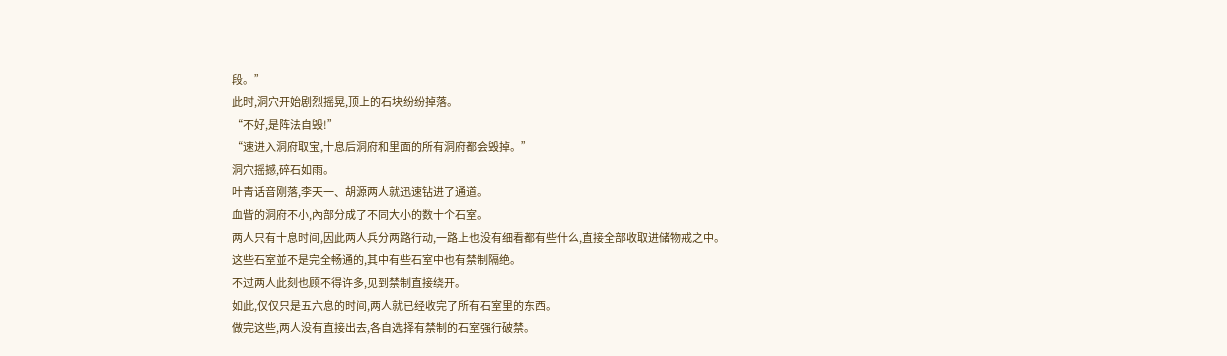段。”
此时,洞穴开始剧烈摇晃,顶上的石块纷纷掉落。
“不好,是阵法自毁!”
“速进入洞府取宝,十息后洞府和里面的所有洞府都会毁掉。”
洞穴摇撼,碎石如雨。
叶青话音刚落,李天一、胡源两人就迅速钻进了通道。
血眥的洞府不小,內部分成了不同大小的数十个石室。
两人只有十息时间,因此两人兵分两路行动,一路上也没有细看都有些什么,直接全部收取进储物戒之中。
这些石室並不是完全畅通的,其中有些石室中也有禁制隔绝。
不过两人此刻也顾不得许多,见到禁制直接绕开。
如此,仅仅只是五六息的时间,两人就已经收完了所有石室里的东西。
做完这些,两人没有直接出去,各自选择有禁制的石室强行破禁。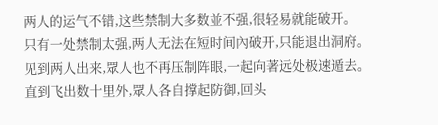两人的运气不错,这些禁制大多数並不强,很轻易就能破开。
只有一处禁制太强,两人无法在短时间內破开,只能退出洞府。
见到两人出来,眾人也不再压制阵眼,一起向著远处极速遁去。
直到飞出数十里外,眾人各自撑起防御,回头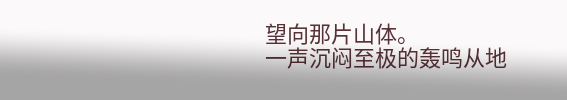望向那片山体。
一声沉闷至极的轰鸣从地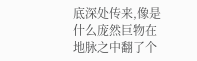底深处传来,像是什么庞然巨物在地脉之中翻了个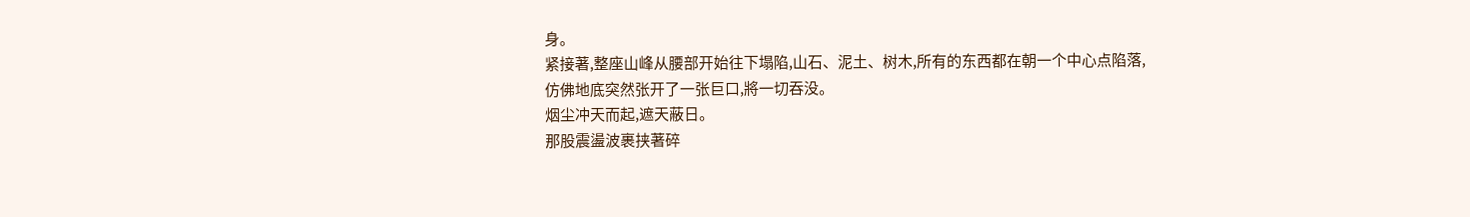身。
紧接著,整座山峰从腰部开始往下塌陷,山石、泥土、树木,所有的东西都在朝一个中心点陷落,仿佛地底突然张开了一张巨口,將一切吞没。
烟尘冲天而起,遮天蔽日。
那股震盪波裹挟著碎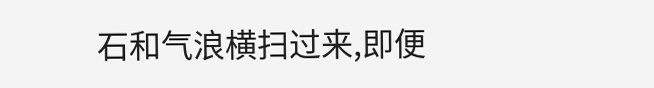石和气浪横扫过来,即便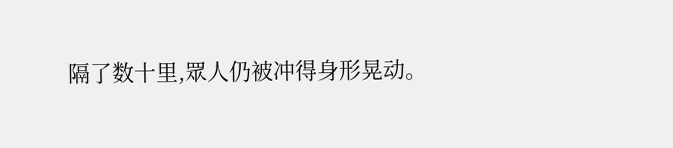隔了数十里,眾人仍被冲得身形晃动。